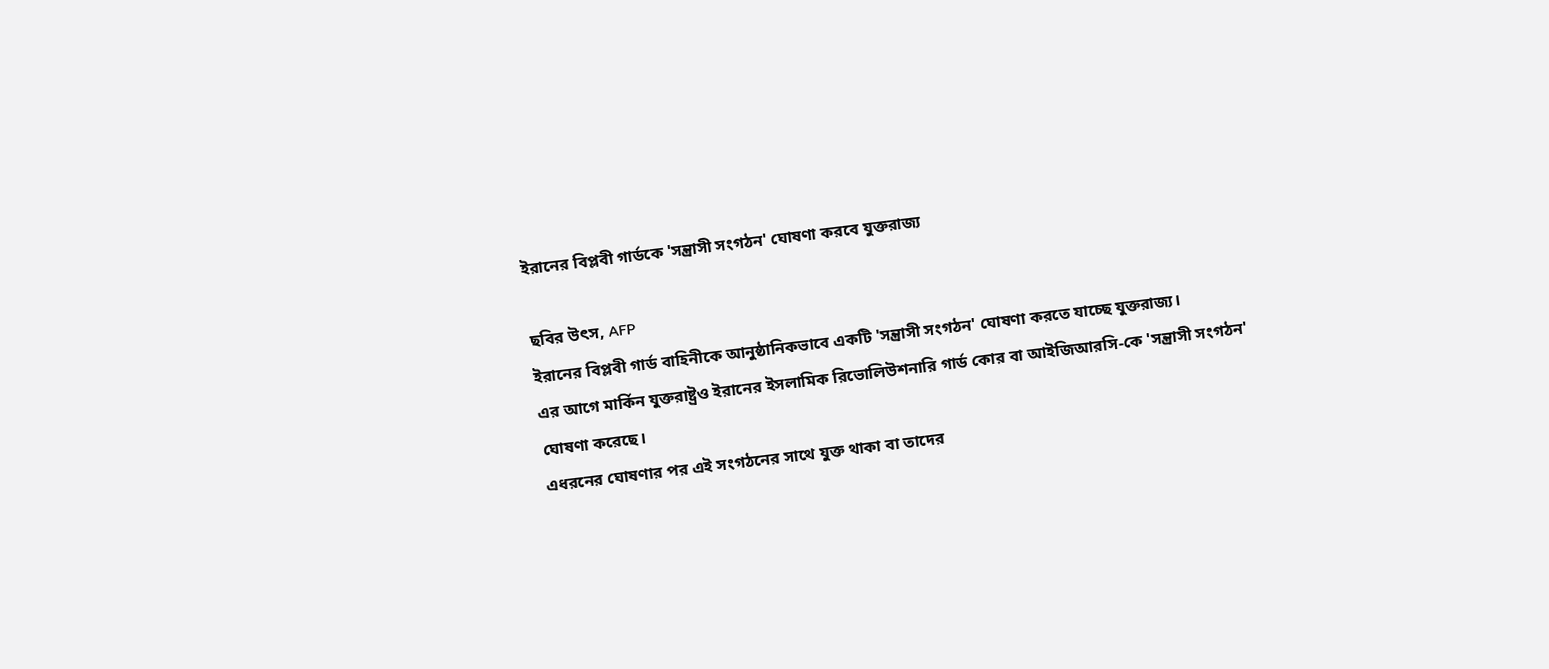ইরানের বিপ্লবী গার্ডকে 'সন্ত্রাসী সংগঠন' ঘোষণা করবে যুক্তরাজ্য

ছবির উৎস, AFP
ইরানের বিপ্লবী গার্ড বাহিনীকে আনুষ্ঠানিকভাবে একটি 'সন্ত্রাসী সংগঠন' ঘোষণা করতে যাচ্ছে যুক্তরাজ্য।
এর আগে মার্কিন যুক্তরাষ্ট্রও ইরানের ইসলামিক রিভোলিউশনারি গার্ড কোর বা আইজিআরসি-কে 'সন্ত্রাসী সংগঠন' ঘোষণা করেছে।
এধরনের ঘোষণার পর এই সংগঠনের সাথে যুক্ত থাকা বা তাদের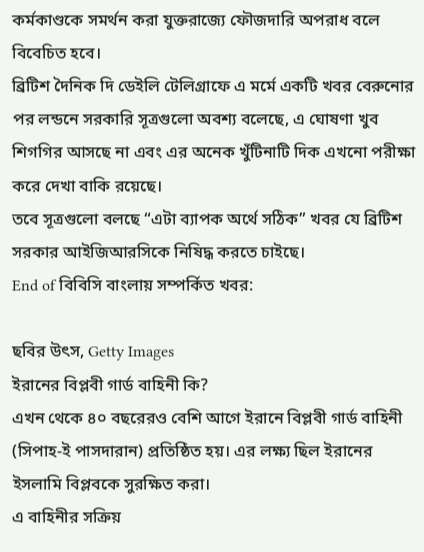কর্মকাণ্ডকে সমর্থন করা যুক্তরাজ্যে ফৌজদারি অপরাধ বলে বিবেচিত হবে।
ব্রিটিশ দৈনিক দি ডেইলি টেলিগ্রাফে এ মর্মে একটি খবর বেরুনোর পর লন্ডনে সরকারি সূত্রগুলো অবশ্য বলেছে, এ ঘোষণা খুব শিগগির আসছে না এবং এর অনেক খুঁটিনাটি দিক এখনো পরীক্ষা করে দেখা বাকি রয়েছে।
তবে সূত্রগুলো বলছে “এটা ব্যাপক অর্থে সঠিক” খবর যে ব্রিটিশ সরকার আইজিআরসিকে নিষিদ্ধ করতে চাইছে।
End of বিবিসি বাংলায় সম্পর্কিত খবর:

ছবির উৎস, Getty Images
ইরানের বিপ্লবী গার্ড বাহিনী কি?
এখন থেকে ৪০ বছরেরও বেশি আগে ইরানে বিপ্লবী গার্ড বাহিনী (সিপাহ-ই পাসদারান) প্রতিষ্ঠিত হয়। এর লক্ষ্য ছিল ইরানের ইসলামি বিপ্লবকে সুরক্ষিত করা।
এ বাহিনীর সক্রিয়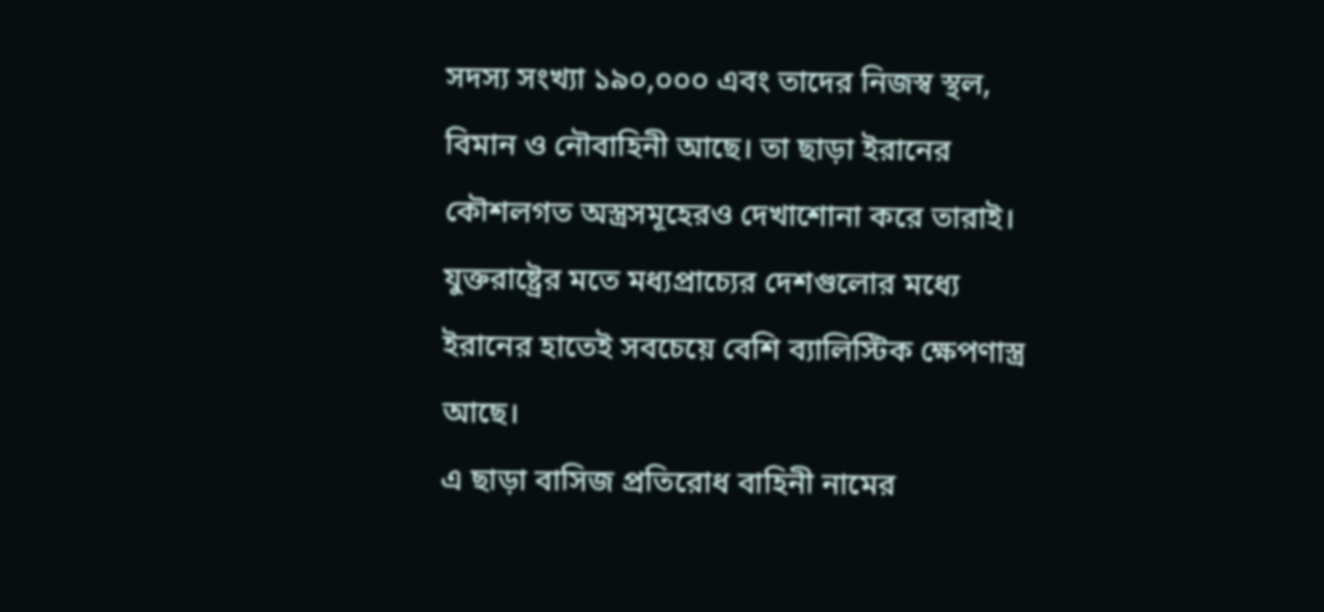সদস্য সংখ্যা ১৯০,০০০ এবং তাদের নিজস্ব স্থল, বিমান ও নৌবাহিনী আছে। তা ছাড়া ইরানের কৌশলগত অস্ত্রসমূহেরও দেখাশোনা করে তারাই।
যুক্তরাষ্ট্রের মতে মধ্যপ্রাচ্যের দেশগুলোর মধ্যে ইরানের হাতেই সবচেয়ে বেশি ব্যালিস্টিক ক্ষেপণাস্ত্র আছে।
এ ছাড়া বাসিজ প্রতিরোধ বাহিনী নামের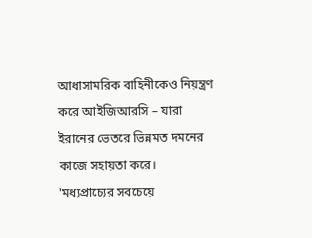আধাসামরিক বাহিনীকেও নিয়ন্ত্রণ করে আইজিআরসি – যারা ইরানের ভেতরে ভিন্নমত দমনের কাজে সহায়তা করে।
'মধ্যপ্রাচ্যের সবচেয়ে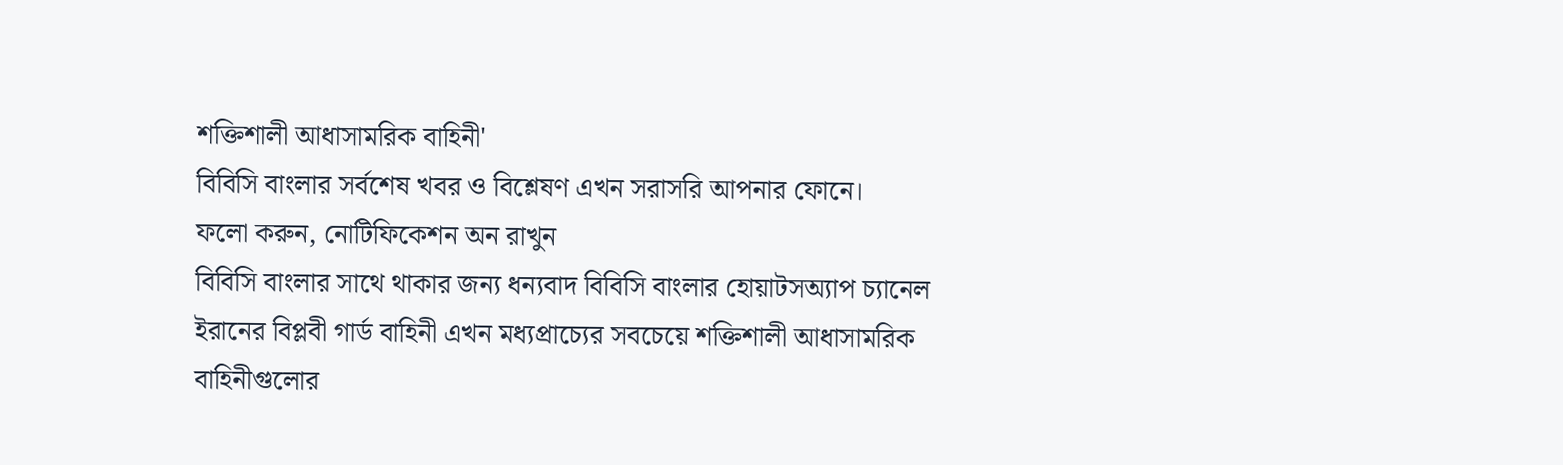শক্তিশালী আধাসামরিক বাহিনী'
বিবিসি বাংলার সর্বশেষ খবর ও বিশ্লেষণ এখন সরাসরি আপনার ফোনে।
ফলো করুন, নোটিফিকেশন অন রাখুন
বিবিসি বাংলার সাথে থাকার জন্য ধন্যবাদ বিবিসি বাংলার হোয়াটসঅ্যাপ চ্যানেল
ইরানের বিপ্লবী গার্ড বাহিনী এখন মধ্যপ্রাচ্যের সবচেয়ে শক্তিশালী আধাসামরিক বাহিনীগুলোর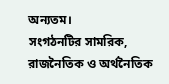অন্যতম।
সংগঠনটির সামরিক, রাজনৈতিক ও অর্থনৈতিক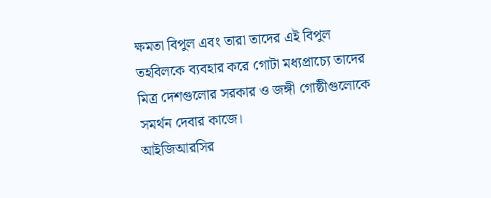ক্ষমতা বিপুল এবং তারা তাদের এই বিপুল তহবিলকে ব্যবহার করে গোটা মধ্যপ্রাচ্যে তাদের মিত্র দেশগুলোর সরকার ও জঙ্গী গোষ্ঠীগুলোকে সমর্থন দেবার কাজে।
আইজিআরসির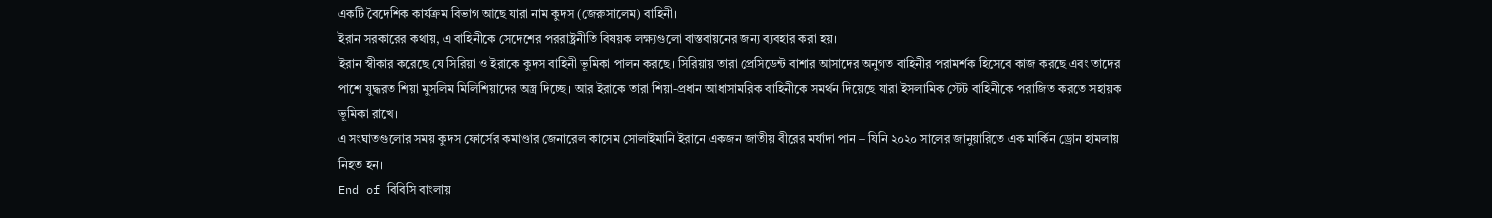একটি বৈদেশিক কার্যক্রম বিভাগ আছে যারা নাম কুদস (জেরুসালেম) বাহিনী।
ইরান সরকারের কথায়, এ বাহিনীকে সেদেশের পররাষ্ট্রনীতি বিষয়ক লক্ষ্যগুলো বাস্তবায়নের জন্য ব্যবহার করা হয়।
ইরান স্বীকার করেছে যে সিরিয়া ও ইরাকে কুদস বাহিনী ভূমিকা পালন করছে। সিরিয়ায় তারা প্রেসিডেন্ট বাশার আসাদের অনুগত বাহিনীর পরামর্শক হিসেবে কাজ করছে এবং তাদের পাশে যুদ্ধরত শিয়া মুসলিম মিলিশিয়াদের অস্ত্র দিচ্ছে। আর ইরাকে তারা শিয়া-প্রধান আধাসামরিক বাহিনীকে সমর্থন দিয়েছে যারা ইসলামিক স্টেট বাহিনীকে পরাজিত করতে সহায়ক ভূমিকা রাখে।
এ সংঘাতগুলোর সময় কুদস ফোর্সের কমাণ্ডার জেনারেল কাসেম সোলাইমানি ইরানে একজন জাতীয় বীরের মর্যাদা পান – যিনি ২০২০ সালের জানুয়ারিতে এক মার্কিন ড্রোন হামলায় নিহত হন।
End of বিবিসি বাংলায়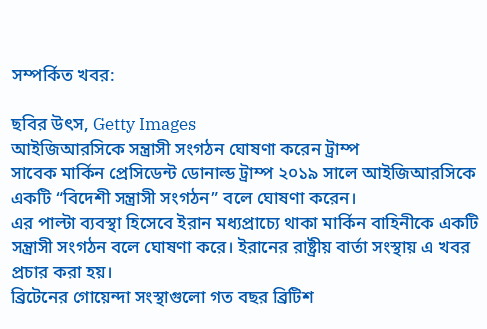সম্পর্কিত খবর:

ছবির উৎস, Getty Images
আইজিআরসিকে সন্ত্রাসী সংগঠন ঘোষণা করেন ট্রাম্প
সাবেক মার্কিন প্রেসিডেন্ট ডোনাল্ড ট্রাম্প ২০১৯ সালে আইজিআরসিকে একটি “বিদেশী সন্ত্রাসী সংগঠন” বলে ঘোষণা করেন।
এর পাল্টা ব্যবস্থা হিসেবে ইরান মধ্যপ্রাচ্যে থাকা মার্কিন বাহিনীকে একটি সন্ত্রাসী সংগঠন বলে ঘোষণা করে। ইরানের রাষ্ট্রীয় বার্তা সংস্থায় এ খবর প্রচার করা হয়।
ব্রিটেনের গোয়েন্দা সংস্থাগুলো গত বছর ব্রিটিশ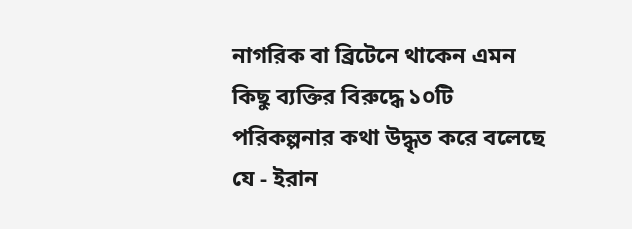নাগরিক বা ব্রিটেনে থাকেন এমন কিছু ব্যক্তির বিরুদ্ধে ১০টি পরিকল্পনার কথা উদ্ধৃত করে বলেছে যে - ইরান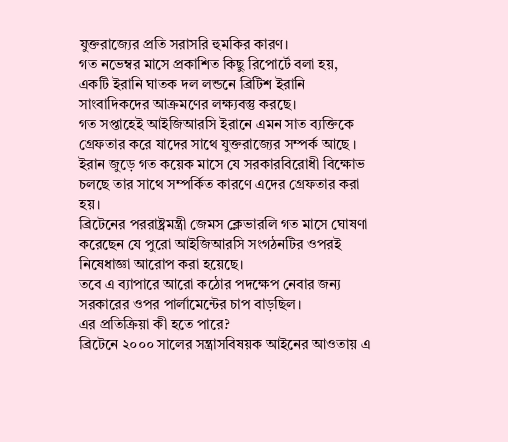যুক্তরাজ্যের প্রতি সরাসরি হুমকির কারণ।
গত নভেম্বর মাসে প্রকাশিত কিছু রিপোর্টে বলা হয়, একটি ইরানি ঘাতক দল লন্ডনে ব্রিটিশ ইরানি সাংবাদিকদের আক্রমণের লক্ষ্যবস্তু করছে।
গত সপ্তাহেই আইজিআরসি ইরানে এমন সাত ব্যক্তিকে গ্রেফতার করে যাদের সাথে যুক্তরাজ্যের সম্পর্ক আছে । ইরান জুড়ে গত কয়েক মাসে যে সরকারবিরোধী বিক্ষোভ চলছে তার সাথে সম্পর্কিত কারণে এদের গ্রেফতার করা হয়।
ব্রিটেনের পররাষ্ট্রমন্ত্রী জেমস ক্লেভারলি গত মাসে ঘোষণা করেছেন যে পুরো আইজিআরসি সংগঠনটির ওপরই নিষেধাজ্ঞা আরোপ করা হয়েছে।
তবে এ ব্যাপারে আরো কঠোর পদক্ষেপ নেবার জন্য সরকারের ওপর পার্লামেন্টের চাপ বাড়ছিল।
এর প্রতিক্রিয়া কী হতে পারে?
ব্রিটেনে ২০০০ সালের সন্ত্রাসবিষয়ক আইনের আওতায় এ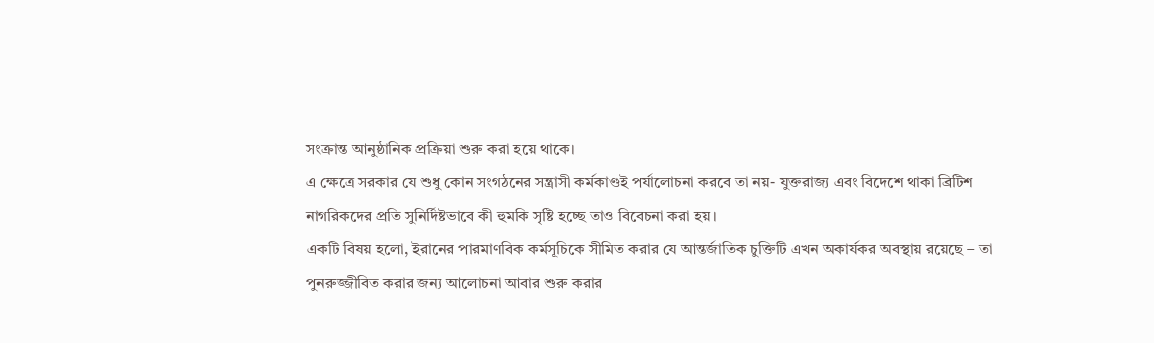সংক্রান্ত আনুষ্ঠানিক প্রক্রিয়া শুরু করা হয়ে থাকে।
এ ক্ষেত্রে সরকার যে শুধু কোন সংগঠনের সন্ত্রাসী কর্মকাণ্ডই পর্যালোচনা করবে তা নয়- যুক্তরাজ্য এবং বিদেশে থাকা ব্রিটিশ নাগরিকদের প্রতি সুনির্দিষ্টভাবে কী হুমকি সৃষ্টি হচ্ছে তাও বিবেচনা করা হয়।
একটি বিষয় হলো, ইরানের পারমাণবিক কর্মসূচিকে সীমিত করার যে আন্তর্জাতিক চুক্তিটি এখন অকার্যকর অবস্থায় রয়েছে – তা পুনরুজ্জীবিত করার জন্য আলোচনা আবার শুরু করার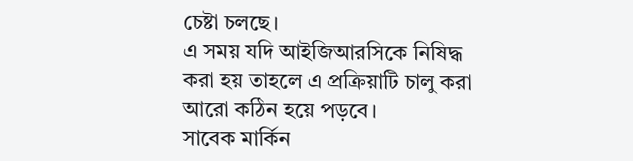চেষ্টা চলছে।
এ সময় যদি আইজিআরসিকে নিষিদ্ধ করা হয় তাহলে এ প্রক্রিয়াটি চালু করা আরো কঠিন হয়ে পড়বে।
সাবেক মার্কিন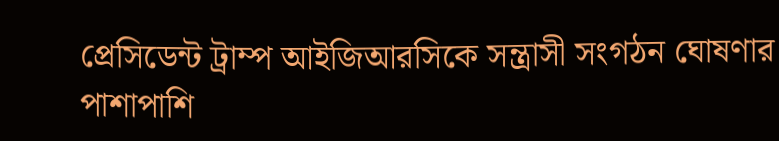প্রেসিডেন্ট ট্রাম্প আইজিআরসিকে সন্ত্রাসী সংগঠন ঘোষণার পাশাপাশি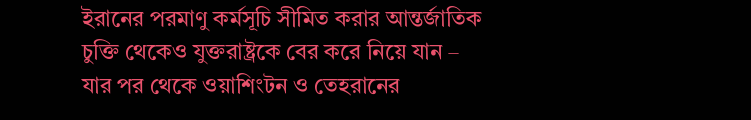ইরানের পরমাণু কর্মসূচি সীমিত করার আন্তর্জাতিক চুক্তি থেকেও যুক্তরাষ্ট্রকে বের করে নিয়ে যান – যার পর থেকে ওয়াশিংটন ও তেহরানের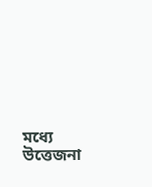মধ্যে উত্তেজনা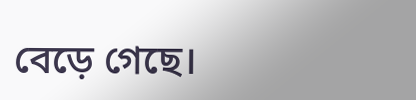বেড়ে গেছে।